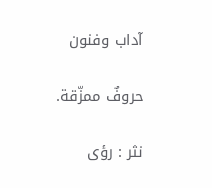آداب وفنون

حروفٌ ممزّقة.

نثر : رؤى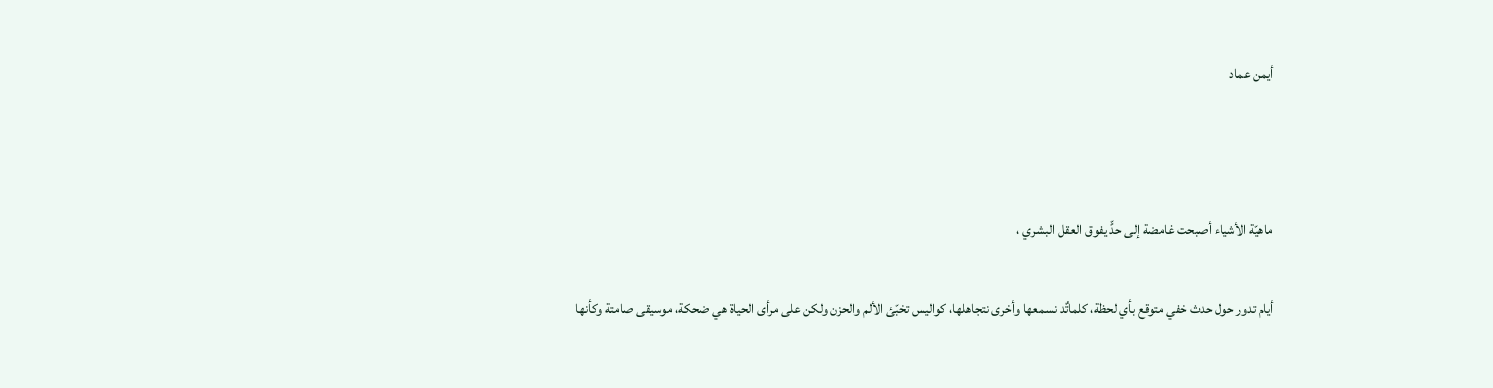أيمن عماد



ماهيّة الأشياء أصبحت غامضة إلى حدٍّ يفوق العقل البشري ،

أيام تدور حول حدث خفي متوقع بأي لحظة، كلماتٌد نسمعها وأخرى نتجاهلها، كواليس تخبّئ الألم والحزن ولكن على مرأى الحياة هي ضحكة، موسيقى صامتة وكأنها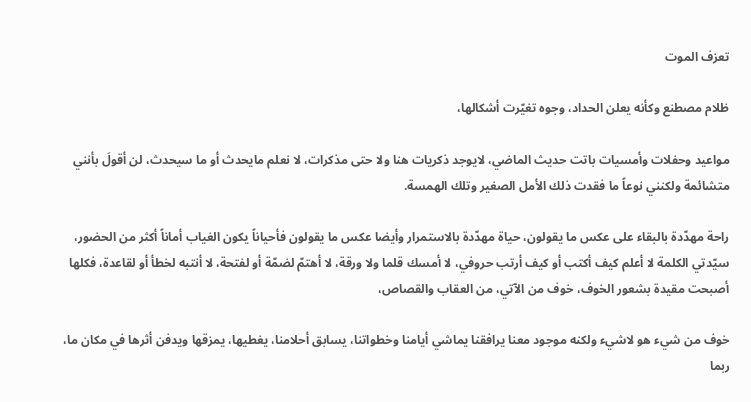تعزف الموت

ظلام مصطنع وكأنه يعلن الحداد، وجوه تغيّرت أشكالها،

مواعيد وحفلات وأمسيات باتت حديث الماضي، لايوجد ذكريات هنا ولا حتى مذكرات، لا نعلم مايحدث أو ما سيحدث، لن أقولَ بأنني متشائمة ولكنني نوعاً ما فقدت ذلك الأمل الصغير وتلك الهمسة.

راحة مهدّدة بالبقاء على عكس ما يقولون، حياة مهدّدة بالاستمرار وأيضا عكس ما يقولون فأحياناً يكون الغياب أماناً أكثر من الحضور، سيّدتي الكلمة لا أعلم كيف أكتب أو كيف أرتب حروفي، لا أمسك قلما ولا ورقة، لا أهتمّ لضمّة أو لفتحة، لا أنتبه لخطأ أو لقاعدة، فكلها أصبحت مقيدة بشعور الخوف، خوف من الآتي، من العقاب والقصاص،

خوف من شيء هو لاشيء ولكنه موجود معنا يرافقنا يماشي أيامنا وخطواتنا، يسابق أحلامنا، يغطيها، يمزقها ويدفن أثرها في مكان ما، ربما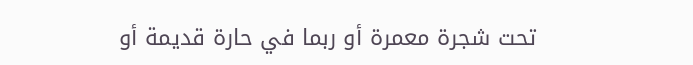تحت شجرة معمرة أو ربما في حارة قديمة أو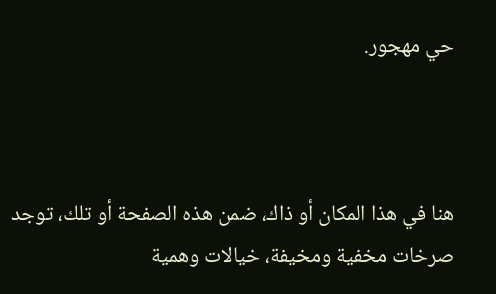حي مهجور.



هنا في هذا المكان أو ذاك، ضمن هذه الصفحة أو تلك، توجد صرخات مخفية ومخيفة، خيالات وهمية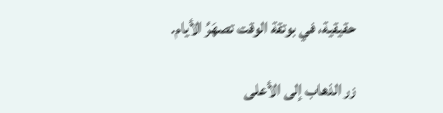حقيقية، في بوتقة الوقت تصهَرُ الأيام.

زر الذهاب إلى الأعلى